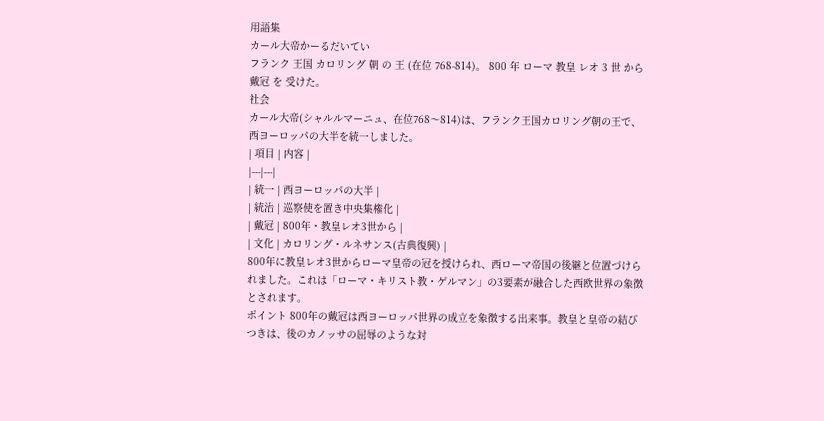用語集
カール大帝かーるだいてい
フランク 王国 カロリング 朝 の 王 (在位 768-814)。 800 年 ローマ 教皇 レオ 3 世 から 戴冠 を 受けた。
社会
カール大帝(シャルルマーニュ、在位768〜814)は、フランク王国カロリング朝の王で、西ヨーロッパの大半を統一しました。
| 項目 | 内容 |
|---|---|
| 統一 | 西ヨーロッパの大半 |
| 統治 | 巡察使を置き中央集権化 |
| 戴冠 | 800年・教皇レオ3世から |
| 文化 | カロリング・ルネサンス(古典復興) |
800年に教皇レオ3世からローマ皇帝の冠を授けられ、西ローマ帝国の後継と位置づけられました。これは「ローマ・キリスト教・ゲルマン」の3要素が融合した西欧世界の象徴とされます。
ポイント 800年の戴冠は西ヨーロッパ世界の成立を象徴する出来事。教皇と皇帝の結びつきは、後のカノッサの屈辱のような対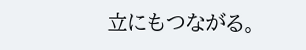立にもつながる。